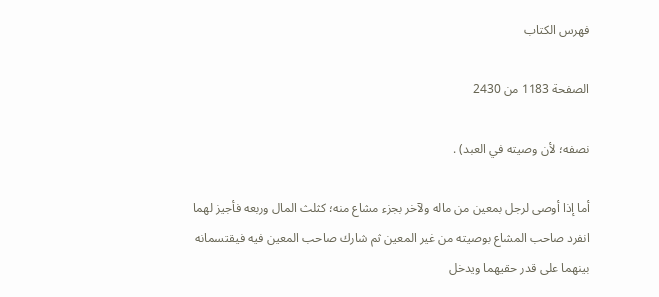فهرس الكتاب

الصفحة 1183 من 2430

نصفه؛ لأن وصيته في العبد) .

أما إذا أوصى لرجل بمعين من ماله ولآخر بجزء مشاع منه؛ كثلث المال وربعه فأجيز لهما انفرد صاحب المشاع بوصيته من غير المعين ثم شارك صاحب المعين فيه فيقتسمانه بينهما على قدر حقيهما ويدخل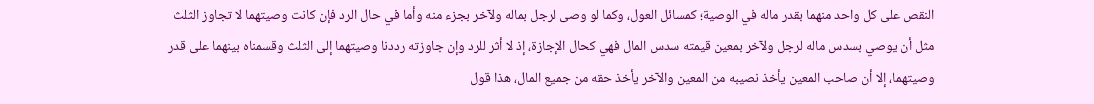النقص على كل واحد منهما بقدر ماله في الوصية؛ كمسائل العول، وكما لو وصى لرجل بماله ولآخر بجزء منه وأما في حال الرد فإن كانت وصيتهما لا تجاوز الثلث مثل أن يوصي بسدس ماله لرجل ولآخر بمعين قيمته سدس المال فهي كحال الإجازة، إذ لا أثر للرد وإن جاوزته رددنا وصيتهما إلى الثلث وقسمناه بينهما على قدر وصيتهما، إلا أن صاحب المعين يأخذ نصيبه من المعين والآخر يأخذ حقه من جميع المال، هذا قول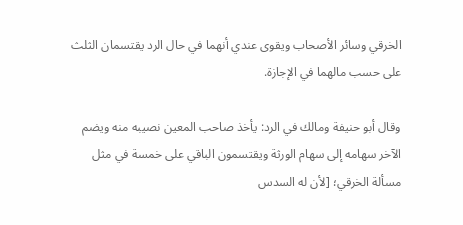الخرقي وسائر الأصحاب ويقوى عندي أنهما في حال الرد يقتسمان الثلث على حسب مالهما في الإجازة.

وقال أبو حنيفة ومالك في الرد: يأخذ صاحب المعين نصيبه منه ويضم الآخر سهامه إلى سهام الورثة ويقتسمون الباقي على خمسة في مثل مسألة الخرقي؛ [لأن له السدس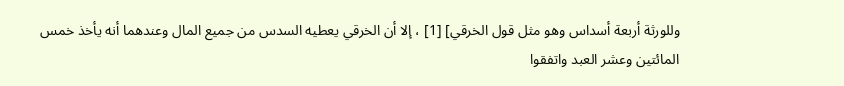وللورثة أربعة أسداس وهو مثل قول الخرقي] [1] ، إلا أن الخرقي يعطيه السدس من جميع المال وعندهما أنه يأخذ خمس المائتين وعشر العبد واتفقوا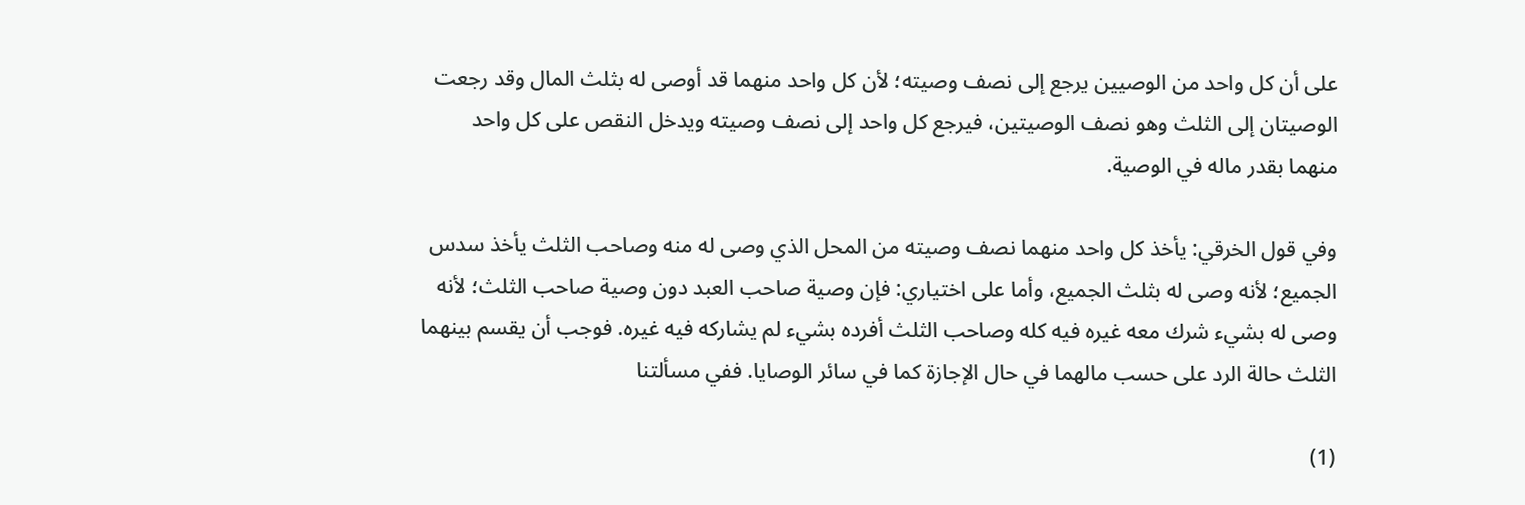على أن كل واحد من الوصيين يرجع إلى نصف وصيته؛ لأن كل واحد منهما قد أوصى له بثلث المال وقد رجعت الوصيتان إلى الثلث وهو نصف الوصيتين، فيرجع كل واحد إلى نصف وصيته ويدخل النقص على كل واحد منهما بقدر ماله في الوصية.

وفي قول الخرقي: يأخذ كل واحد منهما نصف وصيته من المحل الذي وصى له منه وصاحب الثلث يأخذ سدس الجميع؛ لأنه وصى له بثلث الجميع، وأما على اختياري: فإن وصية صاحب العبد دون وصية صاحب الثلث؛ لأنه وصى له بشيء شرك معه غيره فيه كله وصاحب الثلث أفرده بشيء لم يشاركه فيه غيره. فوجب أن يقسم بينهما الثلث حالة الرد على حسب مالهما في حال الإجازة كما في سائر الوصايا. ففي مسألتنا

(1)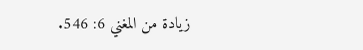زيادة من المغني 6: 546.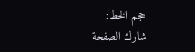حجم الخط:
شارك الصفحة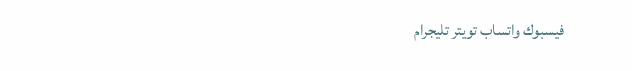فيسبوك واتساب تويتر تليجرام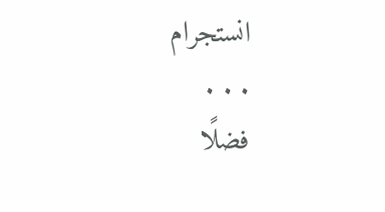انستجرام
. . .
فضلًا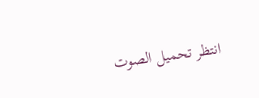انتظر تحميل الصوت